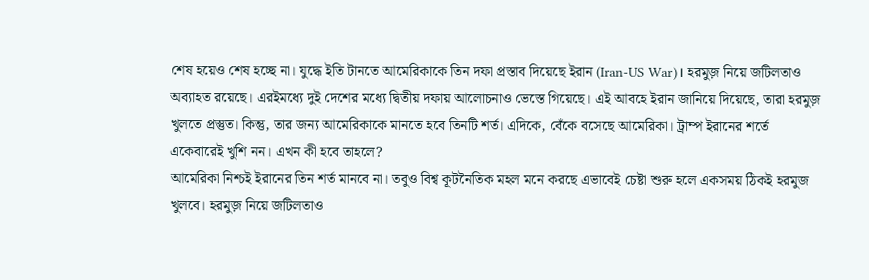শেষ হয়েও শেষ হচ্ছে না। যুদ্ধে ইতি টানতে আমেরিকাকে তিন দফা প্রস্তাব দিয়েছে ইরান (Iran-US War)। হরমুজ় নিয়ে জটিলতাও অব্যাহত রয়েছে। এরইমধ্যে দুই দেশের মধ্যে দ্বিতীয় দফায় আলোচনাও ভেস্তে গিয়েছে। এই আবহে ইরান জানিয়ে দিয়েছে, তারা হরমুজ় খুলতে প্রস্তুত। কিন্তু, তার জন্য আমেরিকাকে মানতে হবে তিনটি শর্ত। এদিকে, বেঁকে বসেছে আমেরিকা। ট্রাম্প ইরানের শর্তে একেবারেই খুশি নন। এখন কী হবে তাহলে?
আমেরিকা নিশ্চই ইরানের তিন শর্ত মানবে না। তবুও বিশ্ব কূটনৈতিক মহল মনে করছে এভাবেই চেষ্টা শুরু হলে একসময় ঠিকই হরমুজ খুলবে। হরমুজ় নিয়ে জটিলতাও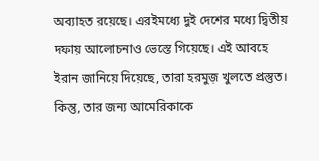অব্যাহত রয়েছে। এরইমধ্যে দুই দেশের মধ্যে দ্বিতীয় দফায় আলোচনাও ভেস্তে গিয়েছে। এই আবহে ইরান জানিয়ে দিয়েছে, তারা হরমুজ় খুলতে প্রস্তুত। কিন্তু, তার জন্য আমেরিকাকে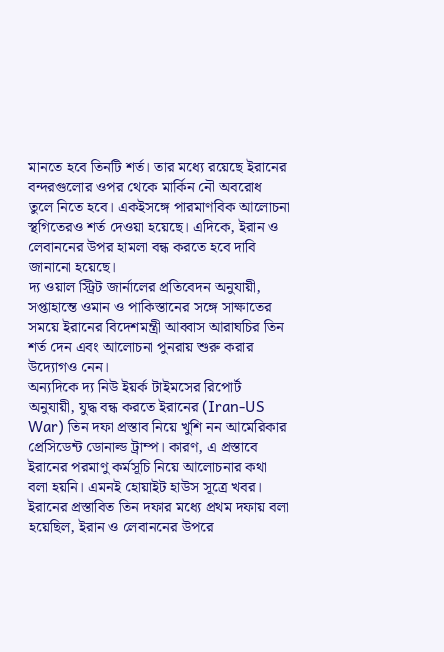মানতে হবে তিনটি শর্ত। তার মধ্যে রয়েছে ইরানের বন্দরগুলোর ওপর থেকে মার্কিন নৌ অবরোধ তুলে নিতে হবে। একইসঙ্গে পারমাণবিক আলোচনা স্থগিতেরও শর্ত দেওয়া হয়েছে। এদিকে, ইরান ও লেবাননের উপর হামলা বন্ধ করতে হবে দাবি জানানো হয়েছে।
দ্য ওয়াল স্ট্রিট জার্নালের প্রতিবেদন অনুযায়ী, সপ্তাহান্তে ওমান ও পাকিস্তানের সঙ্গে সাক্ষাতের সময়ে ইরানের বিদেশমন্ত্রী আব্বাস আরাঘচির তিন শর্ত দেন এবং আলোচনা পুনরায় শুরু করার উদ্যোগও নেন।
অন্যদিকে দ্য নিউ ইয়র্ক টাইমসের রিপোর্ট অনুযায়ী, যুদ্ধ বন্ধ করতে ইরানের (Iran-US War) তিন দফা প্রস্তাব নিয়ে খুশি নন আমেরিকার প্রেসিডেন্ট ডোনাল্ড ট্রাম্প। কারণ, এ প্রস্তাবে ইরানের পরমাণু কর্মসূচি নিয়ে আলোচনার কথা বলা হয়নি। এমনই হোয়াইট হাউস সূত্রে খবর। ইরানের প্রস্তাবিত তিন দফার মধ্যে প্রথম দফায় বলা হয়েছিল, ইরান ও লেবাননের উপরে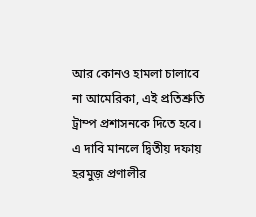আর কোনও হামলা চালাবে না আমেরিকা, এই প্রতিশ্রুতি ট্রাম্প প্রশাসনকে দিতে হবে। এ দাবি মানলে দ্বিতীয় দফায় হরমুজ় প্রণালীর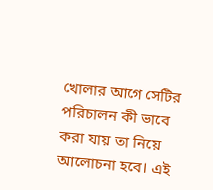খোলার আগে সেটির পরিচালন কী ভাবে করা যায় তা নিয়ে আলোচনা হবে। এই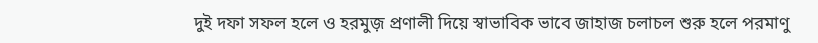দুই দফা সফল হলে ও হরমুজ় প্রণালী দিয়ে স্বাভাবিক ভাবে জাহাজ চলাচল শুরু হলে পরমাণু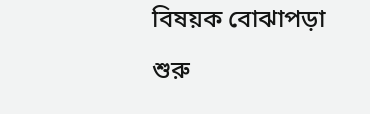বিষয়ক বোঝাপড়া শুরু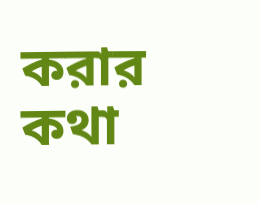করার কথা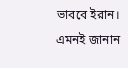ভাববে ইরান। এমনই জানান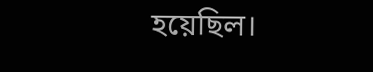হয়েছিল।